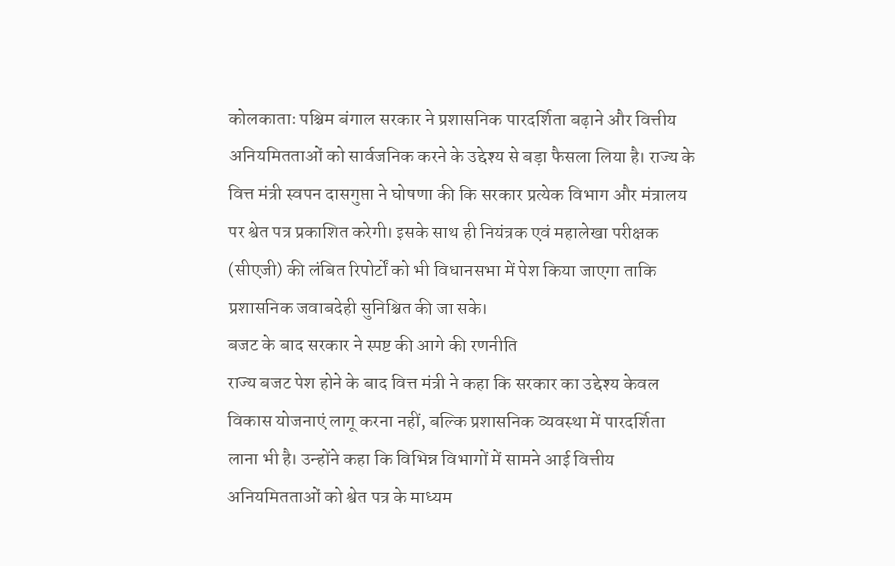कोलकाताः पश्चिम बंगाल सरकार ने प्रशासनिक पारदर्शिता बढ़ाने और वित्तीय अनियमितताओं को सार्वजनिक करने के उद्देश्य से बड़ा फैसला लिया है। राज्य के वित्त मंत्री स्वपन दासगुप्ता ने घोषणा की कि सरकार प्रत्येक विभाग और मंत्रालय पर श्वेत पत्र प्रकाशित करेगी। इसके साथ ही नियंत्रक एवं महालेखा परीक्षक (सीएजी) की लंबित रिपोर्टों को भी विधानसभा में पेश किया जाएगा ताकि प्रशासनिक जवाबदेही सुनिश्चित की जा सके।
बजट के बाद सरकार ने स्पष्ट की आगे की रणनीति
राज्य बजट पेश होने के बाद वित्त मंत्री ने कहा कि सरकार का उद्देश्य केवल विकास योजनाएं लागू करना नहीं, बल्कि प्रशासनिक व्यवस्था में पारदर्शिता लाना भी है। उन्होंने कहा कि विभिन्न विभागों में सामने आई वित्तीय अनियमितताओं को श्वेत पत्र के माध्यम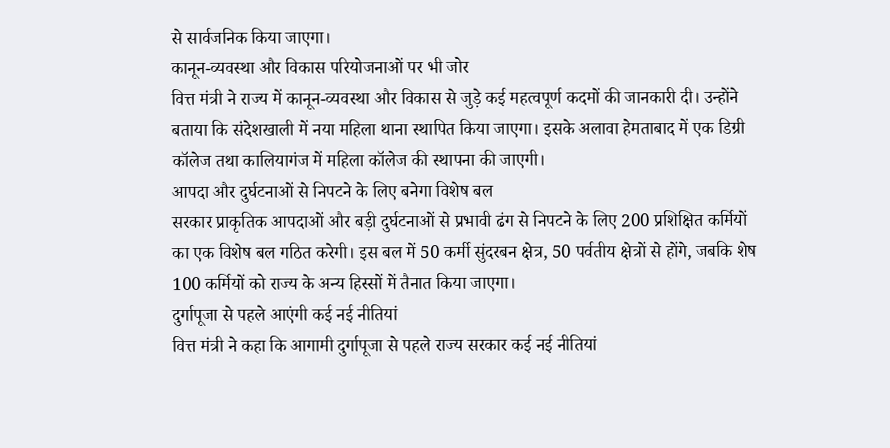से सार्वजनिक किया जाएगा।
कानून-व्यवस्था और विकास परियोजनाओं पर भी जोर
वित्त मंत्री ने राज्य में कानून-व्यवस्था और विकास से जुड़े कई महत्वपूर्ण कदमों की जानकारी दी। उन्होंने बताया कि संदेशखाली में नया महिला थाना स्थापित किया जाएगा। इसके अलावा हेमताबाद में एक डिग्री कॉलेज तथा कालियागंज में महिला कॉलेज की स्थापना की जाएगी।
आपदा और दुर्घटनाओं से निपटने के लिए बनेगा विशेष बल
सरकार प्राकृतिक आपदाओं और बड़ी दुर्घटनाओं से प्रभावी ढंग से निपटने के लिए 200 प्रशिक्षित कर्मियों का एक विशेष बल गठित करेगी। इस बल में 50 कर्मी सुंदरबन क्षेत्र, 50 पर्वतीय क्षेत्रों से होंगे, जबकि शेष 100 कर्मियों को राज्य के अन्य हिस्सों में तैनात किया जाएगा।
दुर्गापूजा से पहले आएंगी कई नई नीतियां
वित्त मंत्री ने कहा कि आगामी दुर्गापूजा से पहले राज्य सरकार कई नई नीतियां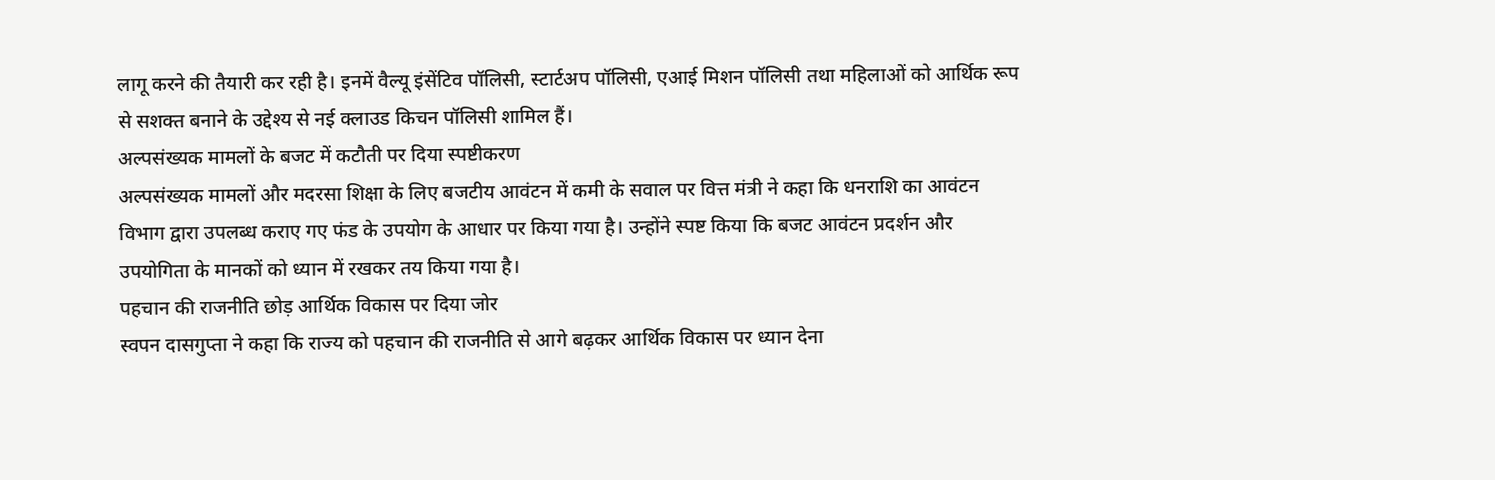लागू करने की तैयारी कर रही है। इनमें वैल्यू इंसेंटिव पॉलिसी, स्टार्टअप पॉलिसी, एआई मिशन पॉलिसी तथा महिलाओं को आर्थिक रूप से सशक्त बनाने के उद्देश्य से नई क्लाउड किचन पॉलिसी शामिल हैं।
अल्पसंख्यक मामलों के बजट में कटौती पर दिया स्पष्टीकरण
अल्पसंख्यक मामलों और मदरसा शिक्षा के लिए बजटीय आवंटन में कमी के सवाल पर वित्त मंत्री ने कहा कि धनराशि का आवंटन विभाग द्वारा उपलब्ध कराए गए फंड के उपयोग के आधार पर किया गया है। उन्होंने स्पष्ट किया कि बजट आवंटन प्रदर्शन और उपयोगिता के मानकों को ध्यान में रखकर तय किया गया है।
पहचान की राजनीति छोड़ आर्थिक विकास पर दिया जोर
स्वपन दासगुप्ता ने कहा कि राज्य को पहचान की राजनीति से आगे बढ़कर आर्थिक विकास पर ध्यान देना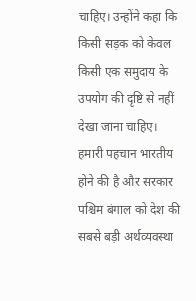चाहिए। उन्होंने कहा कि किसी सड़क को केवल किसी एक समुदाय के उपयोग की दृष्टि से नहीं देखा जाना चाहिए। हमारी पहचान भारतीय होने की है और सरकार पश्चिम बंगाल को देश की सबसे बड़ी अर्थव्यवस्था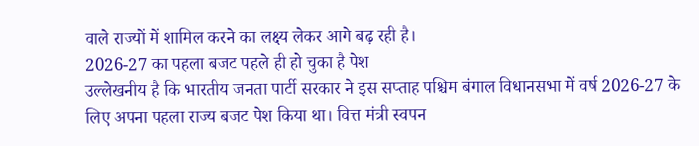वाले राज्यों में शामिल करने का लक्ष्य लेकर आगे बढ़ रही है।
2026-27 का पहला बजट पहले ही हो चुका है पेश
उल्लेखनीय है कि भारतीय जनता पार्टी सरकार ने इस सप्ताह पश्चिम बंगाल विधानसभा में वर्ष 2026-27 के लिए अपना पहला राज्य बजट पेश किया था। वित्त मंत्री स्वपन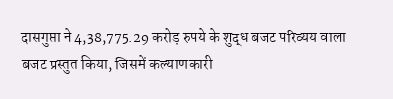दासगुप्ता ने 4,38,775.29 करोड़ रुपये के शुद्ध बजट परिव्यय वाला बजट प्रस्तुत किया, जिसमें कल्याणकारी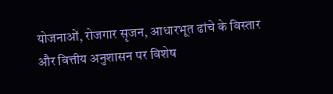योजनाओं, रोजगार सृजन, आधारभूत ढांचे के विस्तार और वित्तीय अनुशासन पर विशेष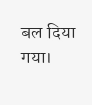बल दिया गया।